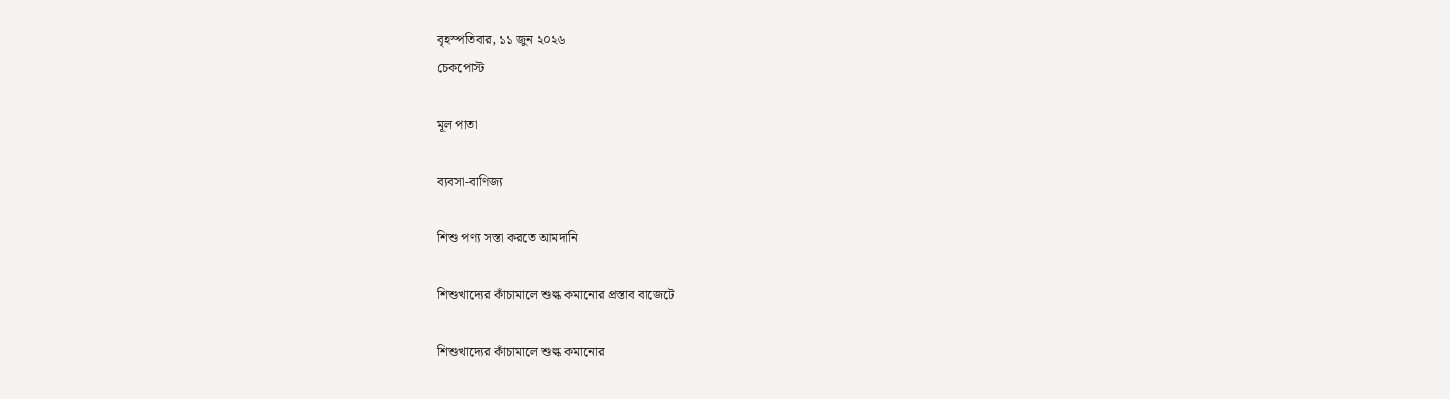বৃহস্পতিবার, ১১ জুন ২০২৬
চেকপোস্ট

মূল পাতা

ব্যবসা-বাণিজ্য

শিশু পণ্য সস্তা করতে আমদানি

শিশুখাদ্যের কাঁচামালে শুল্ক কমানোর প্রস্তাব বাজেটে

শিশুখাদ্যের কাঁচামালে শুল্ক কমানোর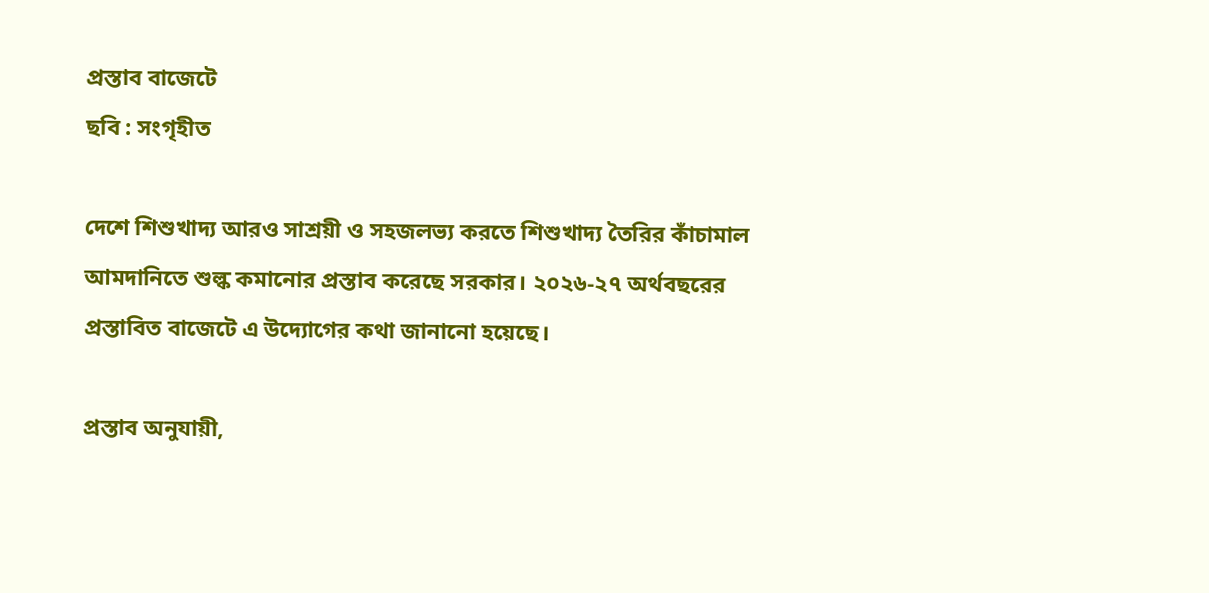প্রস্তাব বাজেটে
ছবি : সংগৃহীত

দেশে শিশুখাদ্য আরও সাশ্রয়ী ও সহজলভ্য করতে শিশুখাদ্য তৈরির কাঁচামাল আমদানিতে শুল্ক কমানোর প্রস্তাব করেছে সরকার। ২০২৬-২৭ অর্থবছরের প্রস্তাবিত বাজেটে এ উদ্যোগের কথা জানানো হয়েছে।

প্রস্তাব অনুযায়ী,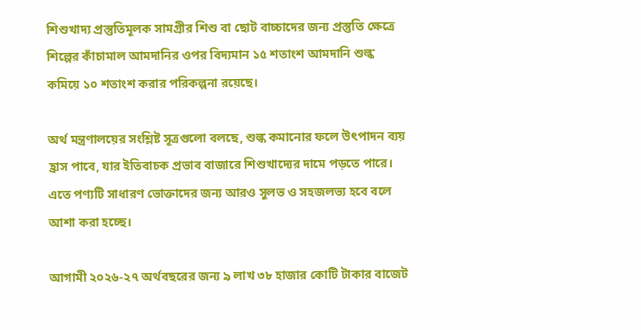শিশুখাদ্য প্রস্তুতিমূলক সামগ্রীর শিশু বা ছোট বাচ্চাদের জন্য প্রস্তুতি ক্ষেত্রে শিল্পের কাঁচামাল আমদানির ওপর বিদ্যমান ১৫ শতাংশ আমদানি শুল্ক কমিয়ে ১০ শতাংশ করার পরিকল্পনা রয়েছে।

অর্থ মন্ত্রণালয়ের সংশ্লিষ্ট সূত্রগুলো বলছে, শুল্ক কমানোর ফলে উৎপাদন ব্যয় হ্রাস পাবে, যার ইতিবাচক প্রভাব বাজারে শিশুখাদ্যের দামে পড়তে পারে। এতে পণ্যটি সাধারণ ভোক্তাদের জন্য আরও সুলভ ও সহজলভ্য হবে বলে আশা করা হচ্ছে।

আগামী ২০২৬-২৭ অর্থবছরের জন্য ৯ লাখ ৩৮ হাজার কোটি টাকার বাজেট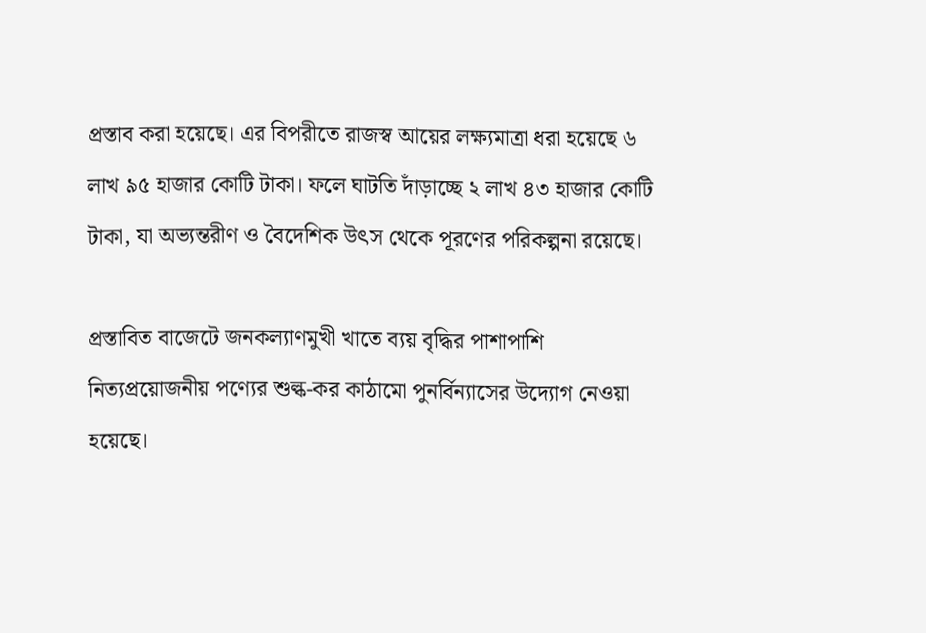প্রস্তাব করা হয়েছে। এর বিপরীতে রাজস্ব আয়ের লক্ষ্যমাত্রা ধরা হয়েছে ৬ লাখ ৯৫ হাজার কোটি টাকা। ফলে ঘাটতি দাঁড়াচ্ছে ২ লাখ ৪৩ হাজার কোটি টাকা, যা অভ্যন্তরীণ ও বৈদেশিক উৎস থেকে পূরণের পরিকল্পনা রয়েছে।

প্রস্তাবিত বাজেটে জনকল্যাণমুখী খাতে ব্যয় বৃদ্ধির পাশাপাশি নিত্যপ্রয়োজনীয় পণ্যের শুল্ক-কর কাঠামো পুনর্বিন্যাসের উদ্যোগ নেওয়া হয়েছে।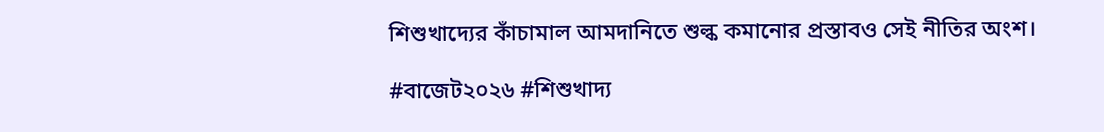শিশুখাদ্যের কাঁচামাল আমদানিতে শুল্ক কমানোর প্রস্তাবও সেই নীতির অংশ।

#বাজেট২০২৬ #শিশুখাদ্য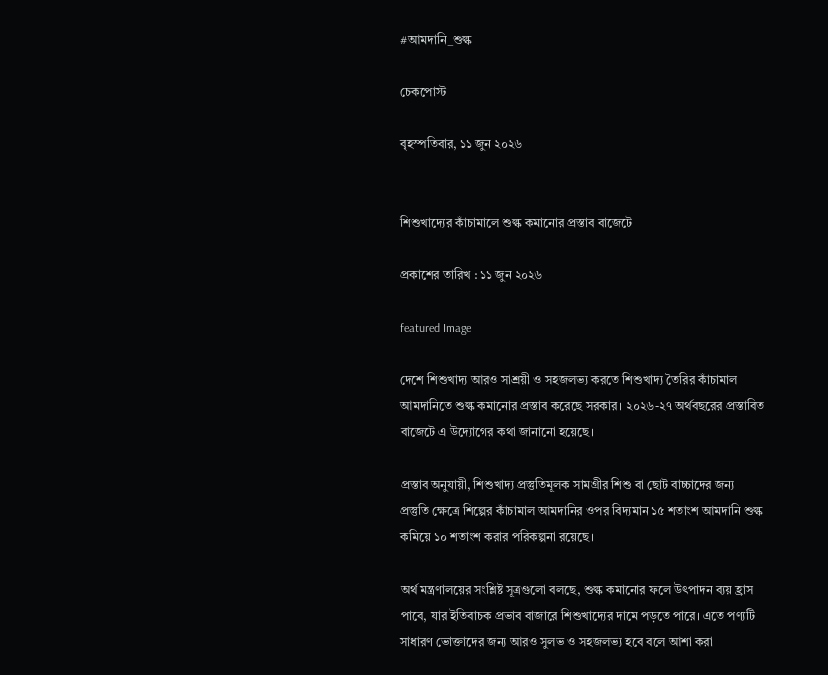#আমদানি_শুল্ক

চেকপোস্ট

বৃহস্পতিবার, ১১ জুন ২০২৬


শিশুখাদ্যের কাঁচামালে শুল্ক কমানোর প্রস্তাব বাজেটে

প্রকাশের তারিখ : ১১ জুন ২০২৬

featured Image

দেশে শিশুখাদ্য আরও সাশ্রয়ী ও সহজলভ্য করতে শিশুখাদ্য তৈরির কাঁচামাল আমদানিতে শুল্ক কমানোর প্রস্তাব করেছে সরকার। ২০২৬-২৭ অর্থবছরের প্রস্তাবিত বাজেটে এ উদ্যোগের কথা জানানো হয়েছে।

প্রস্তাব অনুযায়ী, শিশুখাদ্য প্রস্তুতিমূলক সামগ্রীর শিশু বা ছোট বাচ্চাদের জন্য প্রস্তুতি ক্ষেত্রে শিল্পের কাঁচামাল আমদানির ওপর বিদ্যমান ১৫ শতাংশ আমদানি শুল্ক কমিয়ে ১০ শতাংশ করার পরিকল্পনা রয়েছে।

অর্থ মন্ত্রণালয়ের সংশ্লিষ্ট সূত্রগুলো বলছে, শুল্ক কমানোর ফলে উৎপাদন ব্যয় হ্রাস পাবে, যার ইতিবাচক প্রভাব বাজারে শিশুখাদ্যের দামে পড়তে পারে। এতে পণ্যটি সাধারণ ভোক্তাদের জন্য আরও সুলভ ও সহজলভ্য হবে বলে আশা করা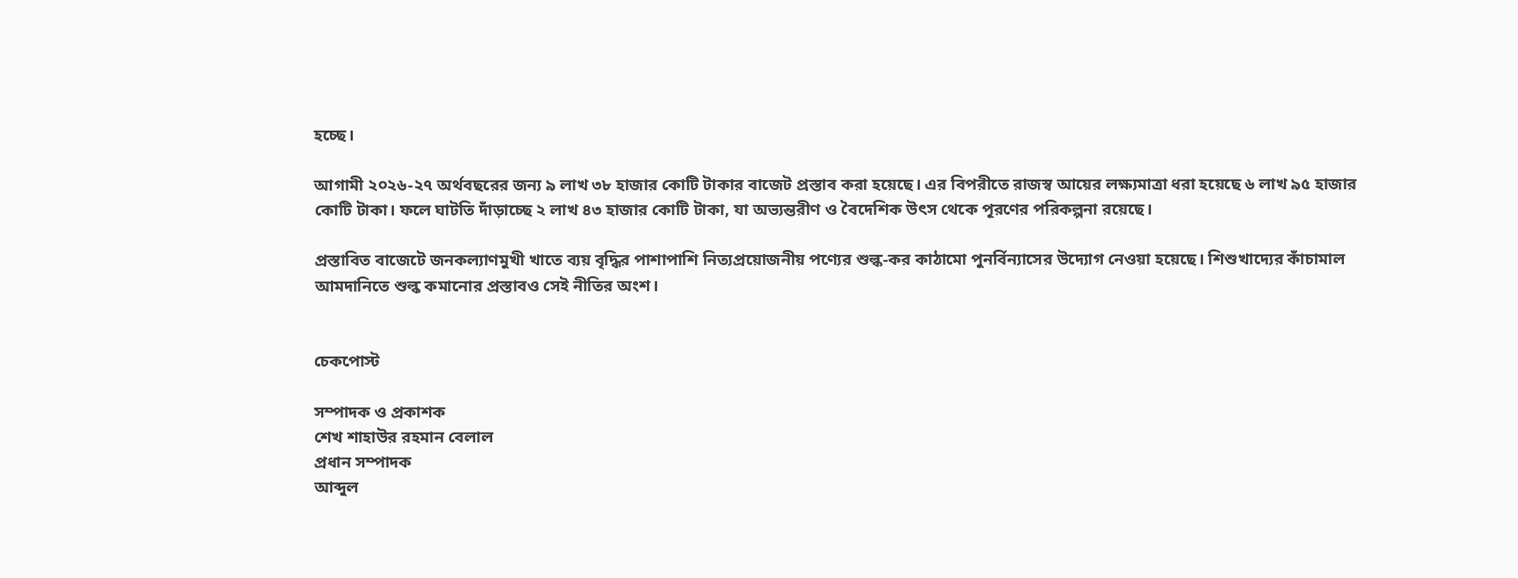হচ্ছে।

আগামী ২০২৬-২৭ অর্থবছরের জন্য ৯ লাখ ৩৮ হাজার কোটি টাকার বাজেট প্রস্তাব করা হয়েছে। এর বিপরীতে রাজস্ব আয়ের লক্ষ্যমাত্রা ধরা হয়েছে ৬ লাখ ৯৫ হাজার কোটি টাকা। ফলে ঘাটতি দাঁড়াচ্ছে ২ লাখ ৪৩ হাজার কোটি টাকা, যা অভ্যন্তরীণ ও বৈদেশিক উৎস থেকে পূরণের পরিকল্পনা রয়েছে।

প্রস্তাবিত বাজেটে জনকল্যাণমুখী খাতে ব্যয় বৃদ্ধির পাশাপাশি নিত্যপ্রয়োজনীয় পণ্যের শুল্ক-কর কাঠামো পুনর্বিন্যাসের উদ্যোগ নেওয়া হয়েছে। শিশুখাদ্যের কাঁচামাল আমদানিতে শুল্ক কমানোর প্রস্তাবও সেই নীতির অংশ।


চেকপোস্ট

সম্পাদক ও প্রকাশক
শেখ শাহাউর রহমান বেলাল
প্রধান সম্পাদক
আব্দুল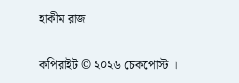হাকীম রাজ

কপিরাইট © ২০২৬ চেকপোস্ট ।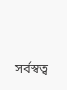সর্বস্বত্ব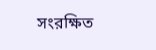সংরক্ষিত